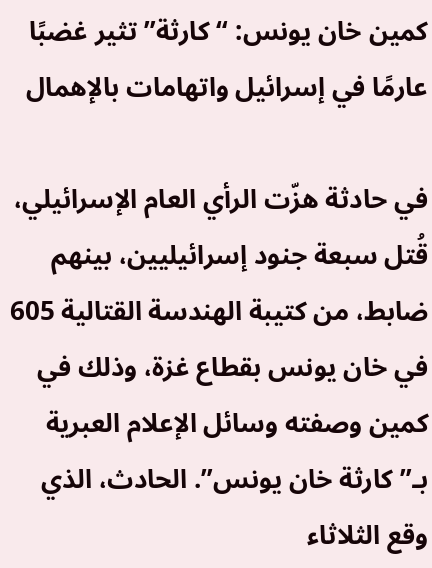كمين خان يونس: “كارثة” تثير غضبًا عارمًا في إسرائيل واتهامات بالإهمال

في حادثة هزّت الرأي العام الإسرائيلي، قُتل سبعة جنود إسرائيليين، بينهم ضابط، من كتيبة الهندسة القتالية 605 في خان يونس بقطاع غزة، وذلك في كمين وصفته وسائل الإعلام العبرية بـ”كارثة خان يونس”. الحادث، الذي وقع الثلاثاء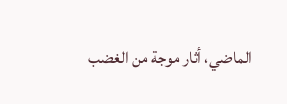الماضي، أثار موجة من الغضب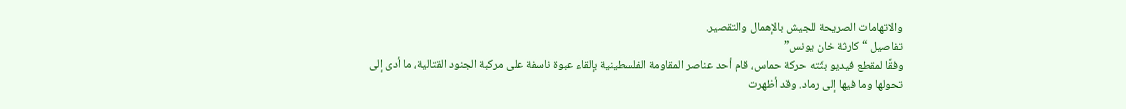والاتهامات الصريحة للجيش بالإهمال والتقصير.
تفاصيل “كارثة خان يونس”
وفقًا لمقطع فيديو بثّته حركة حماس، قام أحد عناصر المقاومة الفلسطينية بإلقاء عبوة ناسفة على مركبة الجنود القتالية، ما أدى إلى تحولها وما فيها إلى رماد. وقد أظهرت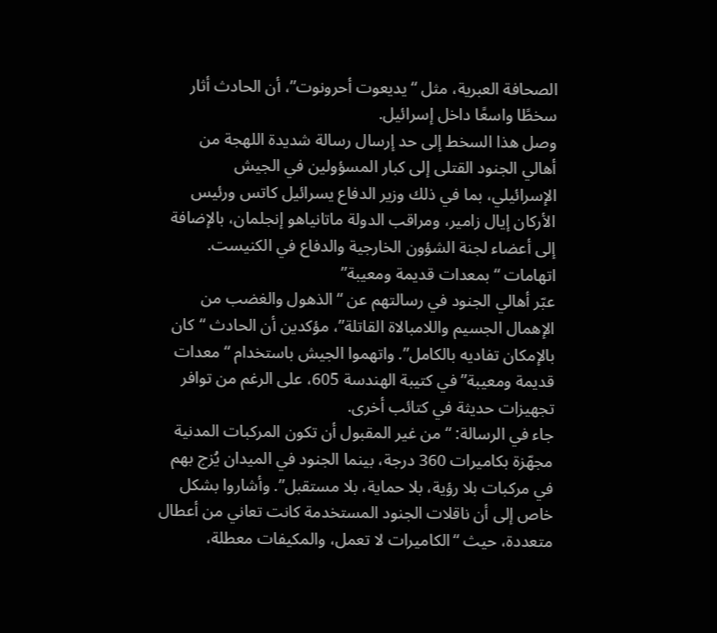الصحافة العبرية، مثل “يديعوت أحرونوت”، أن الحادث أثار سخطًا واسعًا داخل إسرائيل.
وصل هذا السخط إلى حد إرسال رسالة شديدة اللهجة من أهالي الجنود القتلى إلى كبار المسؤولين في الجيش الإسرائيلي، بما في ذلك وزير الدفاع يسرائيل كاتس ورئيس الأركان إيال زامير، ومراقب الدولة ماتانياهو إنجلمان، بالإضافة إلى أعضاء لجنة الشؤون الخارجية والدفاع في الكنيست.
اتهامات “بمعدات قديمة ومعيبة”
عبّر أهالي الجنود في رسالتهم عن “الذهول والغضب من الإهمال الجسيم واللامبالاة القاتلة”، مؤكدين أن الحادث “كان بالإمكان تفاديه بالكامل”. واتهموا الجيش باستخدام “معدات قديمة ومعيبة” في كتيبة الهندسة 605، على الرغم من توافر تجهيزات حديثة في كتائب أخرى.
جاء في الرسالة: “من غير المقبول أن تكون المركبات المدنية مجهّزة بكاميرات 360 درجة، بينما الجنود في الميدان يُزج بهم في مركبات بلا رؤية، بلا حماية، بلا مستقبل”. وأشاروا بشكل خاص إلى أن ناقلات الجنود المستخدمة كانت تعاني من أعطال متعددة، حيث “الكاميرات لا تعمل، والمكيفات معطلة،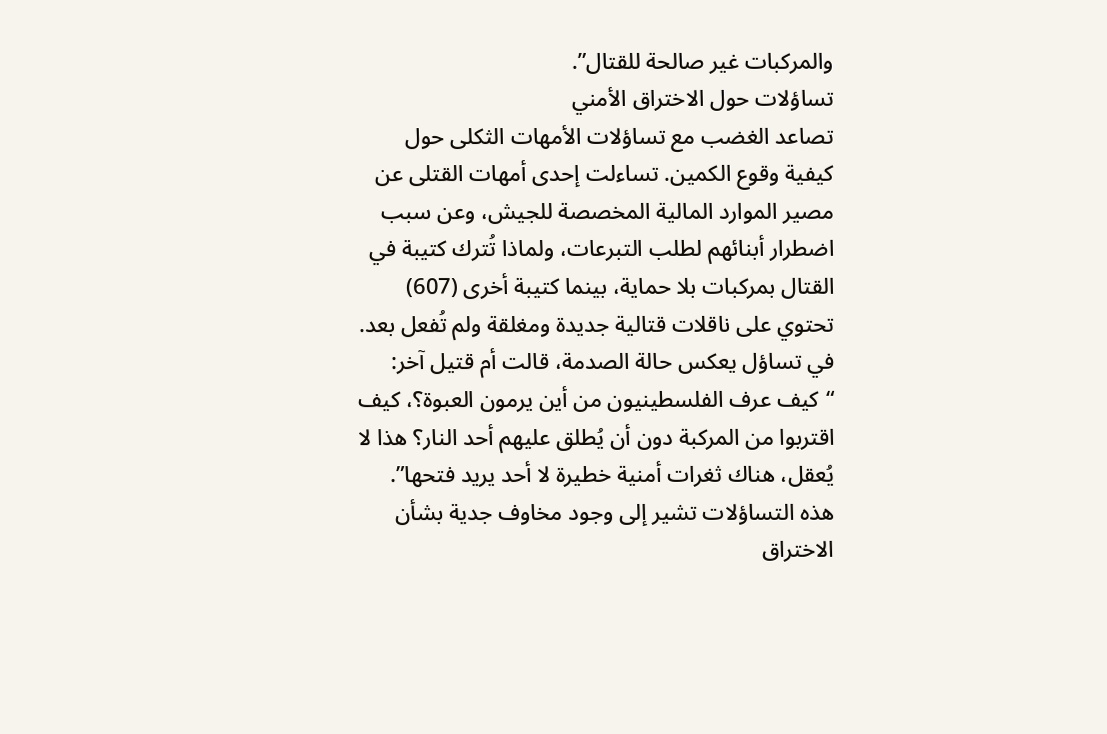والمركبات غير صالحة للقتال”.
تساؤلات حول الاختراق الأمني
تصاعد الغضب مع تساؤلات الأمهات الثكلى حول كيفية وقوع الكمين. تساءلت إحدى أمهات القتلى عن مصير الموارد المالية المخصصة للجيش، وعن سبب اضطرار أبنائهم لطلب التبرعات، ولماذا تُترك كتيبة في القتال بمركبات بلا حماية، بينما كتيبة أخرى (607) تحتوي على ناقلات قتالية جديدة ومغلقة ولم تُفعل بعد.
في تساؤل يعكس حالة الصدمة، قالت أم قتيل آخر: “كيف عرف الفلسطينيون من أين يرمون العبوة؟، كيف اقتربوا من المركبة دون أن يُطلق عليهم أحد النار؟ هذا لا يُعقل، هناك ثغرات أمنية خطيرة لا أحد يريد فتحها”. هذه التساؤلات تشير إلى وجود مخاوف جدية بشأن الاختراق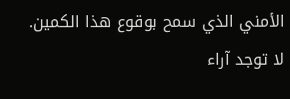الأمني الذي سمح بوقوع هذا الكمين.
لا توجد آراء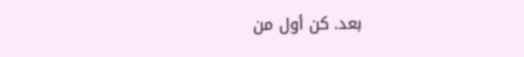بعد. كن أول من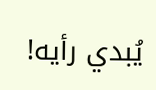يُبدي رأيه!